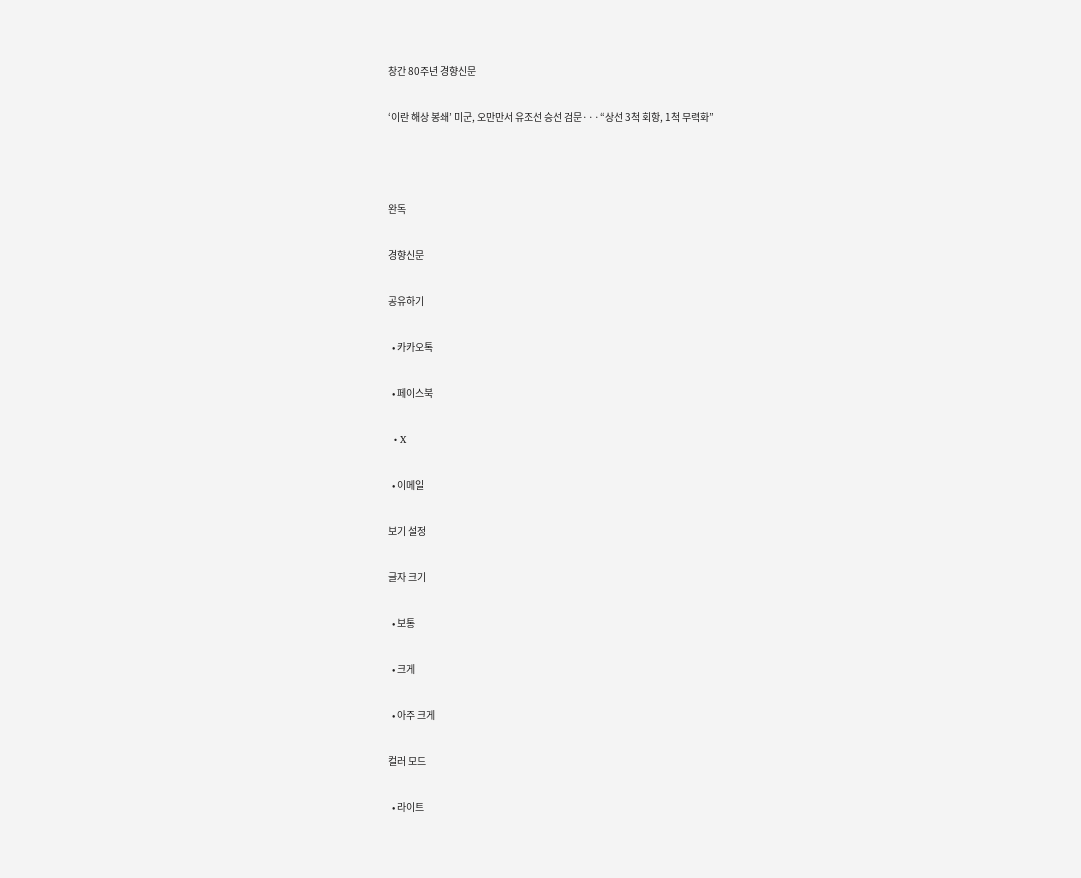창간 80주년 경향신문

‘이란 해상 봉쇄’ 미군, 오만만서 유조선 승선 검문···“상선 3척 회항, 1척 무력화”



완독

경향신문

공유하기

  • 카카오톡

  • 페이스북

  • X

  • 이메일

보기 설정

글자 크기

  • 보통

  • 크게

  • 아주 크게

컬러 모드

  • 라이트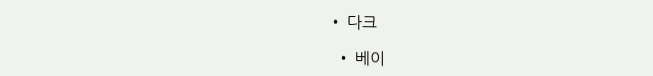• 다크

  • 베이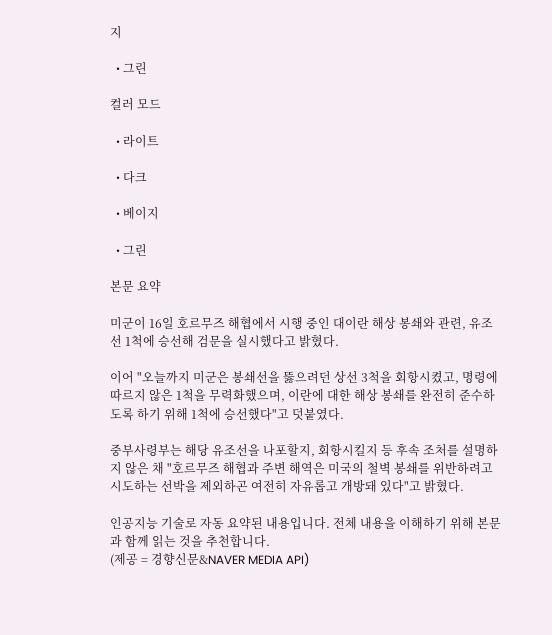지

  • 그린

컬러 모드

  • 라이트

  • 다크

  • 베이지

  • 그린

본문 요약

미군이 16일 호르무즈 해협에서 시행 중인 대이란 해상 봉쇄와 관련, 유조선 1척에 승선해 검문을 실시했다고 밝혔다.

이어 "오늘까지 미군은 봉쇄선을 뚫으려던 상선 3척을 회항시켰고, 명령에 따르지 않은 1척을 무력화했으며, 이란에 대한 해상 봉쇄를 완전히 준수하도록 하기 위해 1척에 승선했다"고 덧붙였다.

중부사령부는 해당 유조선을 나포할지, 회항시킬지 등 후속 조처를 설명하지 않은 채 "호르무즈 해협과 주변 해역은 미국의 철벽 봉쇄를 위반하려고 시도하는 선박을 제외하곤 여전히 자유롭고 개방돼 있다"고 밝혔다.

인공지능 기술로 자동 요약된 내용입니다. 전체 내용을 이해하기 위해 본문과 함께 읽는 것을 추천합니다.
(제공 = 경향신문&NAVER MEDIA API)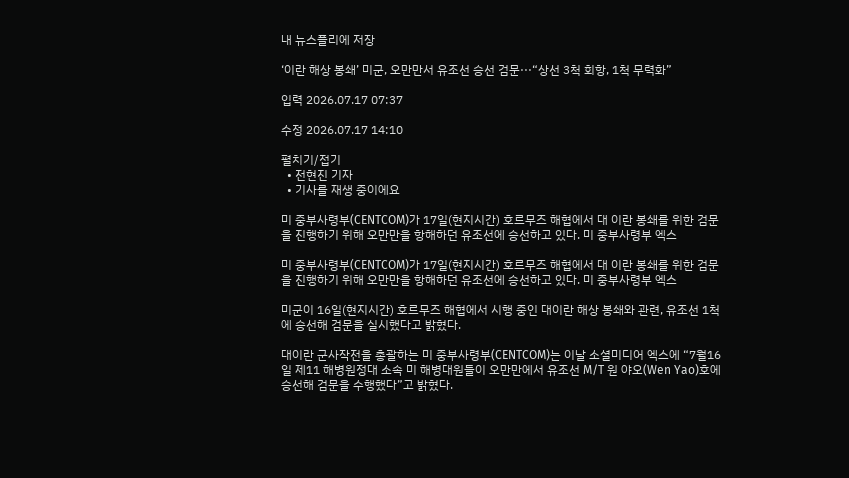내 뉴스플리에 저장

‘이란 해상 봉쇄’ 미군, 오만만서 유조선 승선 검문···“상선 3척 회항, 1척 무력화”

입력 2026.07.17 07:37

수정 2026.07.17 14:10

펼치기/접기
  • 전현진 기자
  • 기사를 재생 중이에요

미 중부사령부(CENTCOM)가 17일(현지시간) 호르무즈 해협에서 대 이란 봉쇄를 위한 검문을 진행하기 위해 오만만을 항해하던 유조선에 승선하고 있다. 미 중부사령부 엑스

미 중부사령부(CENTCOM)가 17일(현지시간) 호르무즈 해협에서 대 이란 봉쇄를 위한 검문을 진행하기 위해 오만만을 항해하던 유조선에 승선하고 있다. 미 중부사령부 엑스

미군이 16일(현지시간) 호르무즈 해협에서 시행 중인 대이란 해상 봉쇄와 관련, 유조선 1척에 승선해 검문을 실시했다고 밝혔다.

대이란 군사작전을 총괄하는 미 중부사령부(CENTCOM)는 이날 소셜미디어 엑스에 “7월16일 제11 해병원정대 소속 미 해병대원들이 오만만에서 유조선 M/T 원 야오(Wen Yao)호에 승선해 검문을 수행했다”고 밝혔다.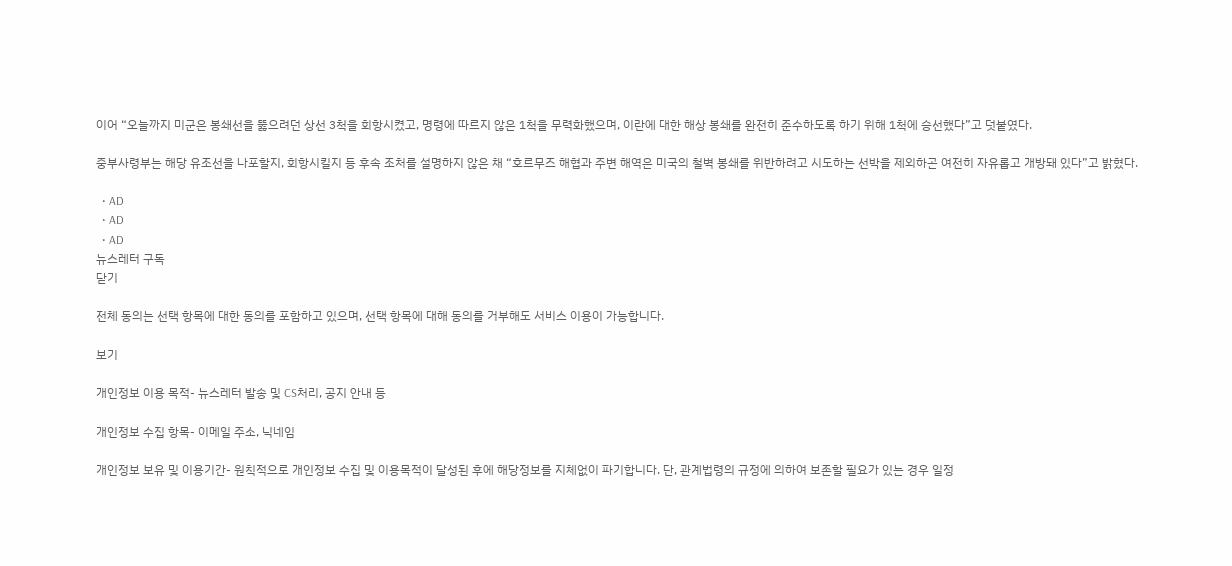이어 “오늘까지 미군은 봉쇄선을 뚫으려던 상선 3척을 회항시켰고, 명령에 따르지 않은 1척을 무력화했으며, 이란에 대한 해상 봉쇄를 완전히 준수하도록 하기 위해 1척에 승선했다”고 덧붙였다.

중부사령부는 해당 유조선을 나포할지, 회항시킬지 등 후속 조처를 설명하지 않은 채 “호르무즈 해협과 주변 해역은 미국의 철벽 봉쇄를 위반하려고 시도하는 선박을 제외하곤 여전히 자유롭고 개방돼 있다”고 밝혔다.

  • AD
  • AD
  • AD
뉴스레터 구독
닫기

전체 동의는 선택 항목에 대한 동의를 포함하고 있으며, 선택 항목에 대해 동의를 거부해도 서비스 이용이 가능합니다.

보기

개인정보 이용 목적- 뉴스레터 발송 및 CS처리, 공지 안내 등

개인정보 수집 항목- 이메일 주소, 닉네임

개인정보 보유 및 이용기간- 원칙적으로 개인정보 수집 및 이용목적이 달성된 후에 해당정보를 지체없이 파기합니다. 단, 관계법령의 규정에 의하여 보존할 필요가 있는 경우 일정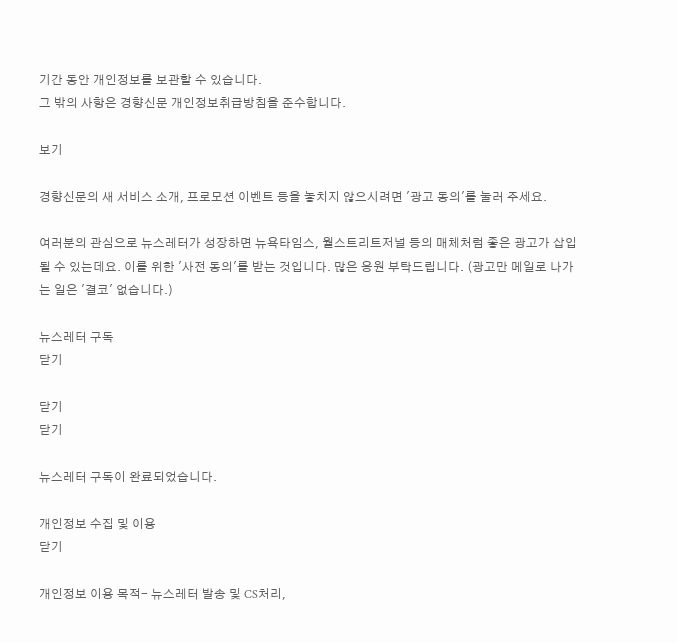기간 동안 개인정보를 보관할 수 있습니다.
그 밖의 사항은 경향신문 개인정보취급방침을 준수합니다.

보기

경향신문의 새 서비스 소개, 프로모션 이벤트 등을 놓치지 않으시려면 '광고 동의'를 눌러 주세요.

여러분의 관심으로 뉴스레터가 성장하면 뉴욕타임스, 월스트리트저널 등의 매체처럼 좋은 광고가 삽입될 수 있는데요. 이를 위한 '사전 동의'를 받는 것입니다. 많은 응원 부탁드립니다. (광고만 메일로 나가는 일은 '결코' 없습니다.)

뉴스레터 구독
닫기

닫기
닫기

뉴스레터 구독이 완료되었습니다.

개인정보 수집 및 이용
닫기

개인정보 이용 목적- 뉴스레터 발송 및 CS처리,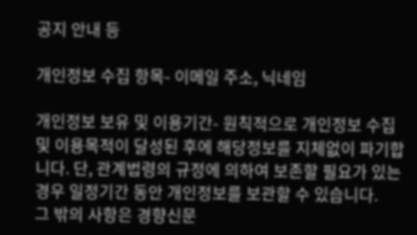공지 안내 등

개인정보 수집 항목- 이메일 주소, 닉네임

개인정보 보유 및 이용기간- 원칙적으로 개인정보 수집 및 이용목적이 달성된 후에 해당정보를 지체없이 파기합니다. 단, 관계법령의 규정에 의하여 보존할 필요가 있는 경우 일정기간 동안 개인정보를 보관할 수 있습니다.
그 밖의 사항은 경향신문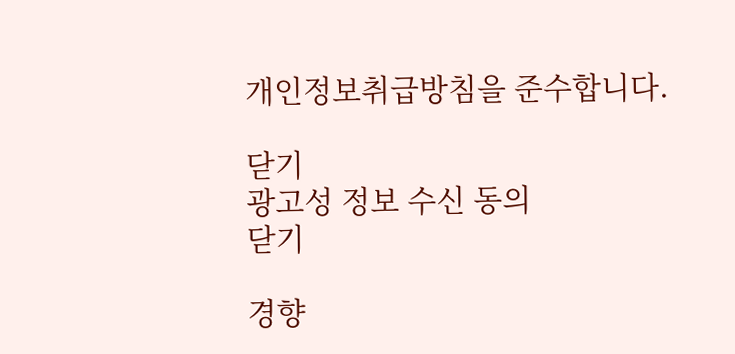개인정보취급방침을 준수합니다.

닫기
광고성 정보 수신 동의
닫기

경향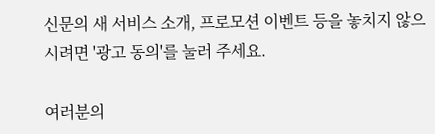신문의 새 서비스 소개, 프로모션 이벤트 등을 놓치지 않으시려면 '광고 동의'를 눌러 주세요.

여러분의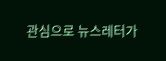관심으로 뉴스레터가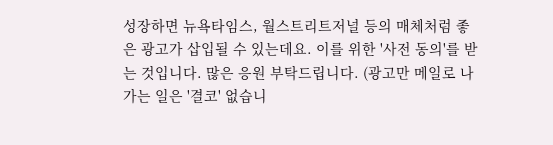성장하면 뉴욕타임스, 월스트리트저널 등의 매체처럼 좋은 광고가 삽입될 수 있는데요. 이를 위한 '사전 동의'를 받는 것입니다. 많은 응원 부탁드립니다. (광고만 메일로 나가는 일은 '결코' 없습니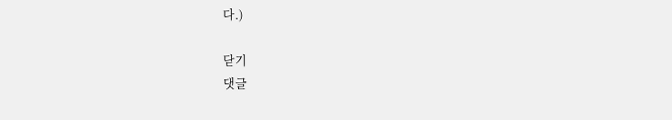다.)

닫기
댓글